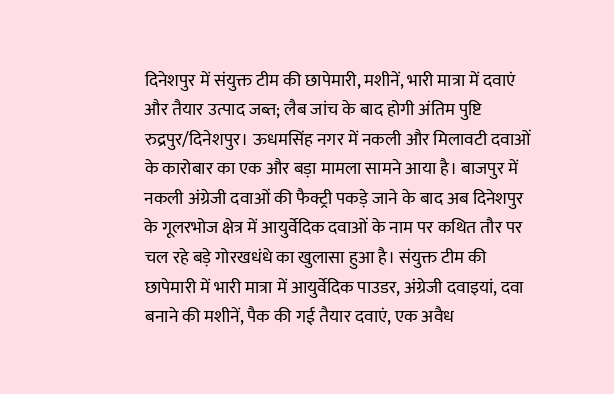दिनेशपुर में संयुक्त टीम की छापेमारी, मशीनें, भारी मात्रा में दवाएं और तैयार उत्पाद जब्त; लैब जांच के बाद होगी अंतिम पुष्टि
रुद्रपुर/दिनेशपुर। ऊधमसिंह नगर में नकली और मिलावटी दवाओं के कारोबार का एक और बड़ा मामला सामने आया है। बाजपुर में नकली अंग्रेजी दवाओं की फैक्ट्री पकड़े जाने के बाद अब दिनेशपुर के गूलरभोज क्षेत्र में आयुर्वेदिक दवाओं के नाम पर कथित तौर पर चल रहे बड़े गोरखधंधे का खुलासा हुआ है। संयुक्त टीम की छापेमारी में भारी मात्रा में आयुर्वेदिक पाउडर, अंग्रेजी दवाइयां, दवा बनाने की मशीनें, पैक की गई तैयार दवाएं, एक अवैध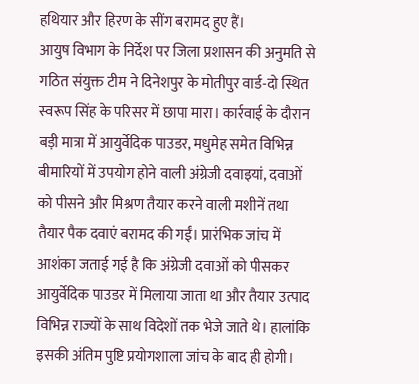हथियार और हिरण के सींग बरामद हुए हैं।
आयुष विभाग के निर्देश पर जिला प्रशासन की अनुमति से गठित संयुक्त टीम ने दिनेशपुर के मोतीपुर वार्ड-दो स्थित स्वरूप सिंह के परिसर में छापा मारा। कार्रवाई के दौरान बड़ी मात्रा में आयुर्वेदिक पाउडर, मधुमेह समेत विभिन्न बीमारियों में उपयोग होने वाली अंग्रेजी दवाइयां, दवाओं को पीसने और मिश्रण तैयार करने वाली मशीनें तथा तैयार पैक दवाएं बरामद की गईं। प्रारंभिक जांच में आशंका जताई गई है कि अंग्रेजी दवाओं को पीसकर आयुर्वेदिक पाउडर में मिलाया जाता था और तैयार उत्पाद विभिन्न राज्यों के साथ विदेशों तक भेजे जाते थे। हालांकि इसकी अंतिम पुष्टि प्रयोगशाला जांच के बाद ही होगी।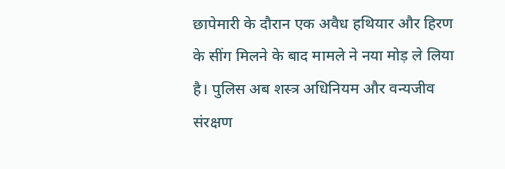छापेमारी के दौरान एक अवैध हथियार और हिरण के सींग मिलने के बाद मामले ने नया मोड़ ले लिया है। पुलिस अब शस्त्र अधिनियम और वन्यजीव संरक्षण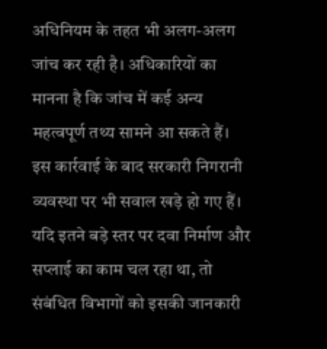अधिनियम के तहत भी अलग-अलग जांच कर रही है। अधिकारियों का मानना है कि जांच में कई अन्य महत्वपूर्ण तथ्य सामने आ सकते हैं।
इस कार्रवाई के बाद सरकारी निगरानी व्यवस्था पर भी सवाल खड़े हो गए हैं। यदि इतने बड़े स्तर पर दवा निर्माण और सप्लाई का काम चल रहा था, तो संबंधित विभागों को इसकी जानकारी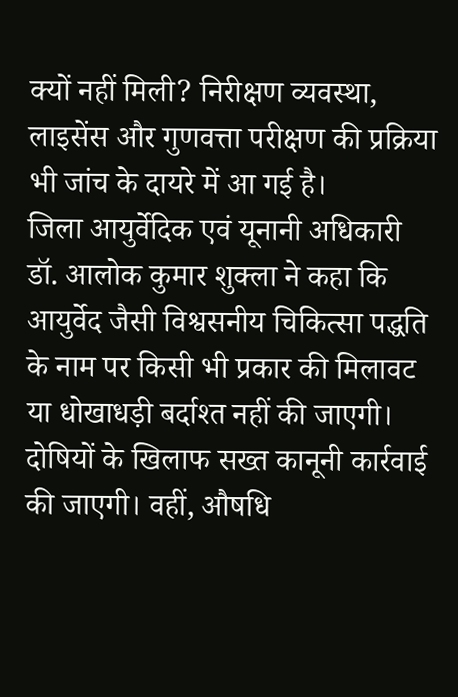क्यों नहीं मिली? निरीक्षण व्यवस्था, लाइसेंस और गुणवत्ता परीक्षण की प्रक्रिया भी जांच के दायरे में आ गई है।
जिला आयुर्वेदिक एवं यूनानी अधिकारी डॉ. आलोक कुमार शुक्ला ने कहा कि आयुर्वेद जैसी विश्वसनीय चिकित्सा पद्धति के नाम पर किसी भी प्रकार की मिलावट या धोखाधड़ी बर्दाश्त नहीं की जाएगी। दोषियों के खिलाफ सख्त कानूनी कार्रवाई की जाएगी। वहीं, औषधि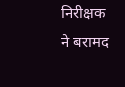निरीक्षक ने बरामद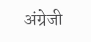अंग्रेजी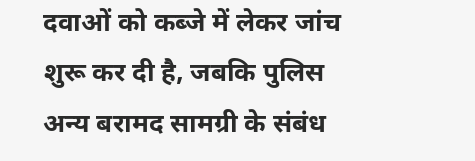दवाओं को कब्जे में लेकर जांच शुरू कर दी है, जबकि पुलिस अन्य बरामद सामग्री के संबंध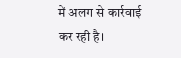में अलग से कार्रवाई कर रही है।